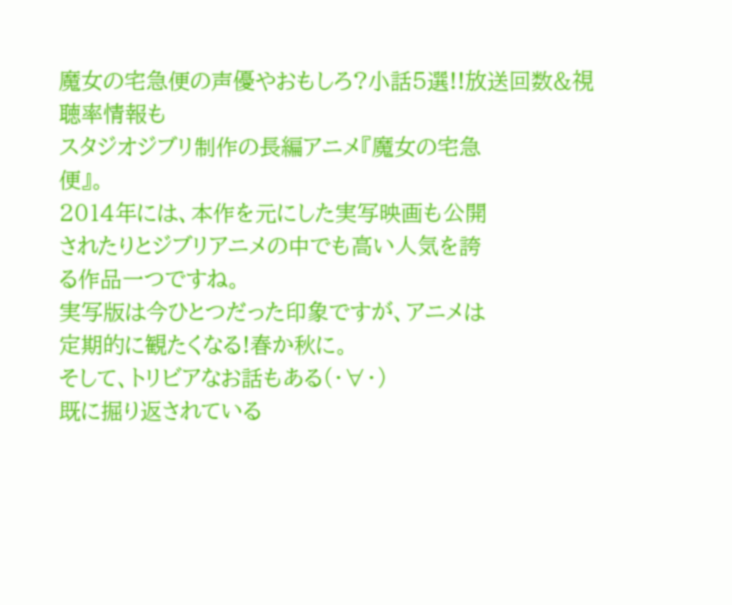魔女の宅急便の声優やおもしろ?小話5選!!放送回数&視聴率情報も
スタジオジブリ制作の長編アニメ『魔女の宅急
便』。
2014年には、本作を元にした実写映画も公開
されたりとジブリアニメの中でも高い人気を誇
る作品一つですね。
実写版は今ひとつだった印象ですが、アニメは
定期的に観たくなる!春か秋に。
そして、トリビアなお話もある(・∀・)
既に掘り返されている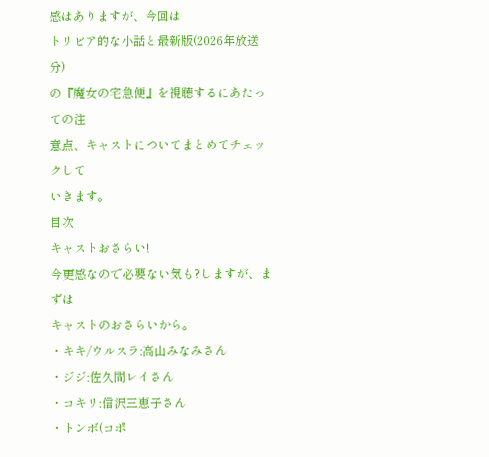感はありますが、今回は
トリビア的な小話と最新版(2026年放送分)
の『魔女の宅急便』を視聴するにあたっての注
意点、キャストについてまとめてチェックして
いきます。
目次
キャストおさらい!
今更感なので必要ない気も?しますが、まずは
キャストのおさらいから。
・キキ/ウルスラ:高山みなみさん
・ジジ:佐久間レイさん
・コキリ:信沢三恵子さん
・トンボ(コポ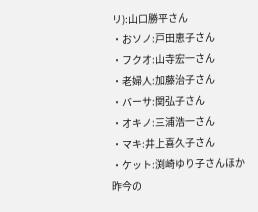リ):山口勝平さん
・おソノ:戸田恵子さん
・フクオ:山寺宏一さん
・老婦人:加藤治子さん
・バーサ:関弘子さん
・オキノ:三浦浩一さん
・マキ:井上喜久子さん
・ケット:渕崎ゆり子さんほか
昨今の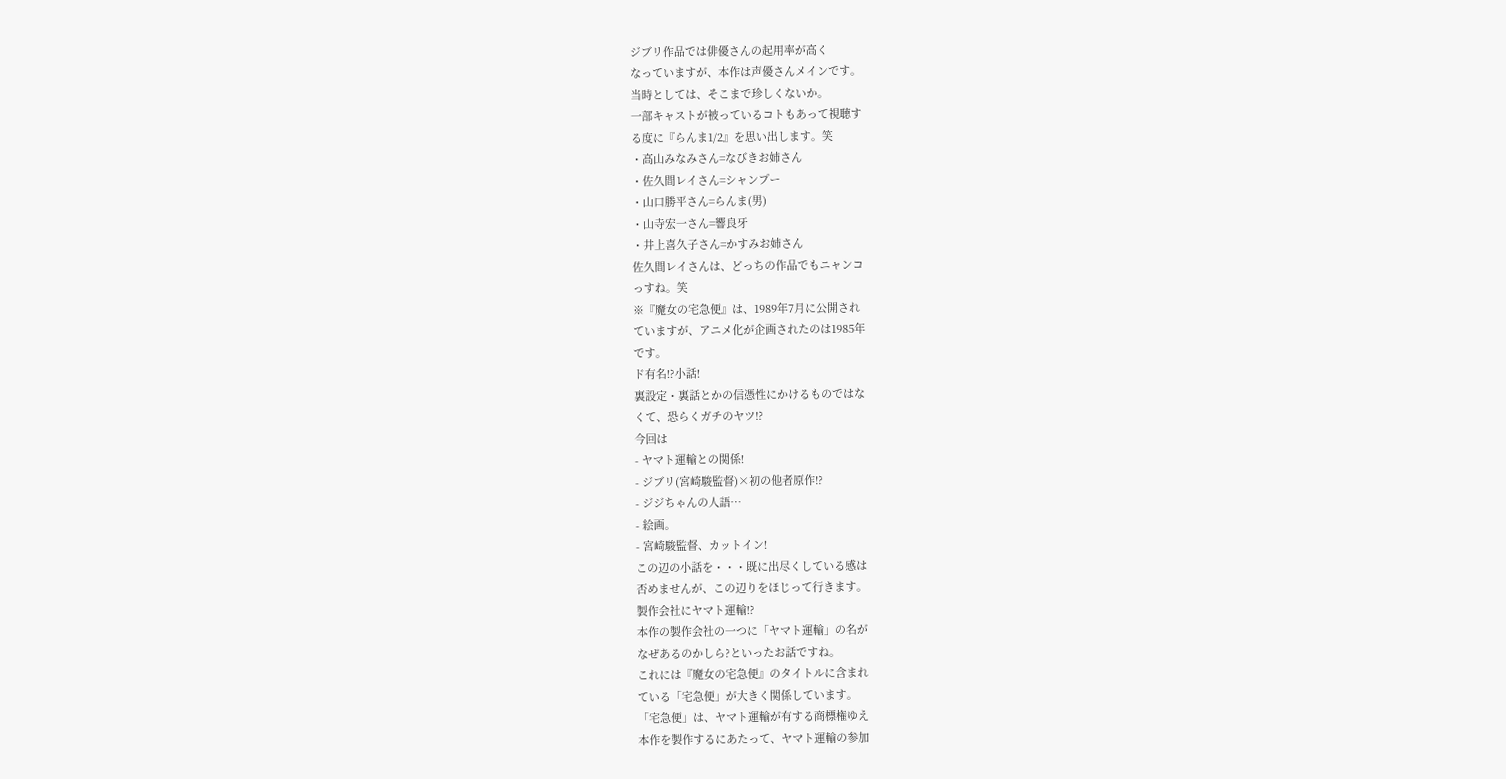ジブリ作品では俳優さんの起用率が高く
なっていますが、本作は声優さんメインです。
当時としては、そこまで珍しくないか。
一部キャストが被っているコトもあって視聴す
る度に『らんま1/2』を思い出します。笑
・高山みなみさん=なびきお姉さん
・佐久間レイさん=シャンプー
・山口勝平さん=らんま(男)
・山寺宏一さん=響良牙
・井上喜久子さん=かすみお姉さん
佐久間レイさんは、どっちの作品でもニャンコ
っすね。笑
※『魔女の宅急便』は、1989年7月に公開され
ていますが、アニメ化が企画されたのは1985年
です。
ド有名!?小話!
裏設定・裏話とかの信憑性にかけるものではな
くて、恐らくガチのヤツ!?
今回は
- ヤマト運輸との関係!
- ジブリ(宮崎駿監督)×初の他者原作!?
- ジジちゃんの人語…
- 絵画。
- 宮崎駿監督、カットイン!
この辺の小話を・・・既に出尽くしている感は
否めませんが、この辺りをほじって行きます。
製作会社にヤマト運輸!?
本作の製作会社の一つに「ヤマト運輸」の名が
なぜあるのかしら?といったお話ですね。
これには『魔女の宅急便』のタイトルに含まれ
ている「宅急便」が大きく関係しています。
「宅急便」は、ヤマト運輸が有する商標権ゆえ
本作を製作するにあたって、ヤマト運輸の参加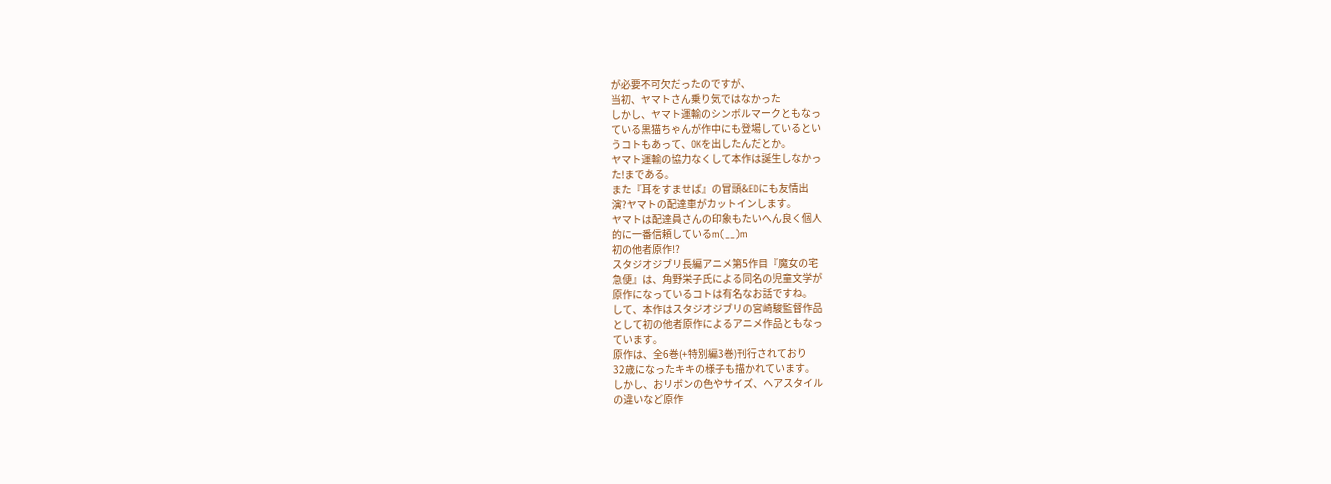が必要不可欠だったのですが、
当初、ヤマトさん乗り気ではなかった
しかし、ヤマト運輸のシンボルマークともなっ
ている黒猫ちゃんが作中にも登場しているとい
うコトもあって、OKを出したんだとか。
ヤマト運輸の協力なくして本作は誕生しなかっ
た!まである。
また『耳をすませば』の冒頭&EDにも友情出
演?ヤマトの配達車がカットインします。
ヤマトは配達員さんの印象もたいへん良く個人
的に一番信頼しているm(__)m
初の他者原作!?
スタジオジブリ長編アニメ第5作目『魔女の宅
急便』は、角野栄子氏による同名の児童文学が
原作になっているコトは有名なお話ですね。
して、本作はスタジオジブリの宮崎駿監督作品
として初の他者原作によるアニメ作品ともなっ
ています。
原作は、全6巻(+特別編3巻)刊行されており
32歳になったキキの様子も描かれています。
しかし、おリボンの色やサイズ、ヘアスタイル
の違いなど原作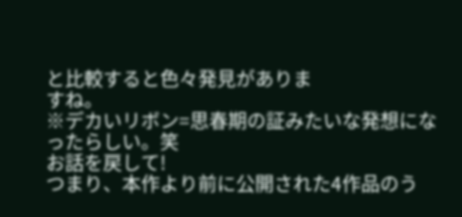と比較すると色々発見がありま
すね。
※デカいリボン=思春期の証みたいな発想にな
ったらしい。笑
お話を戻して!
つまり、本作より前に公開された4作品のう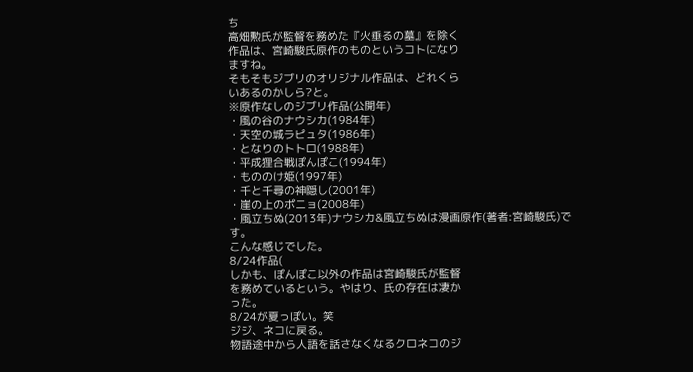ち
高畑勲氏が監督を務めた『火垂るの墓』を除く
作品は、宮崎駿氏原作のものというコトになり
ますね。
そもそもジブリのオリジナル作品は、どれくら
いあるのかしら?と。
※原作なしのジブリ作品(公開年)
・風の谷のナウシカ(1984年)
・天空の城ラピュタ(1986年)
・となりのトトロ(1988年)
・平成狸合戦ぽんぽこ(1994年)
・もののけ姫(1997年)
・千と千尋の神隠し(2001年)
・崖の上のポニョ(2008年)
・風立ちぬ(2013年)ナウシカ&風立ちぬは漫画原作(著者:宮崎駿氏)です。
こんな感じでした。
8/24作品(
しかも、ぽんぽこ以外の作品は宮崎駿氏が監督
を務めているという。やはり、氏の存在は凄か
った。
8/24が夏っぽい。笑
ジジ、ネコに戻る。
物語途中から人語を話さなくなるクロネコのジ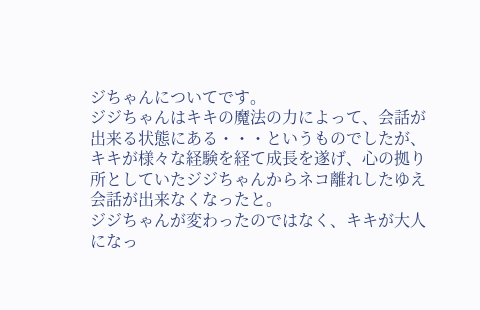ジちゃんについてです。
ジジちゃんはキキの魔法の力によって、会話が
出来る状態にある・・・というものでしたが、
キキが様々な経験を経て成長を遂げ、心の拠り
所としていたジジちゃんからネコ離れしたゆえ
会話が出来なくなったと。
ジジちゃんが変わったのではなく、キキが大人
になっ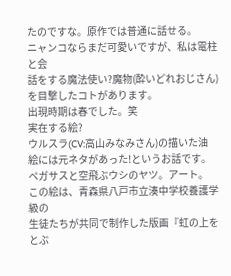たのですな。原作では普通に話せる。
ニャンコならまだ可愛いですが、私は電柱と会
話をする魔法使い?魔物(酔いどれおじさん)
を目撃したコトがあります。
出現時期は春でした。笑
実在する絵?
ウルスラ(CV:高山みなみさん)の描いた油
絵には元ネタがあった!というお話です。
ペガサスと空飛ぶウシのヤツ。アート。
この絵は、青森県八戸市立湊中学校養護学級の
生徒たちが共同で制作した版画『虹の上をとぶ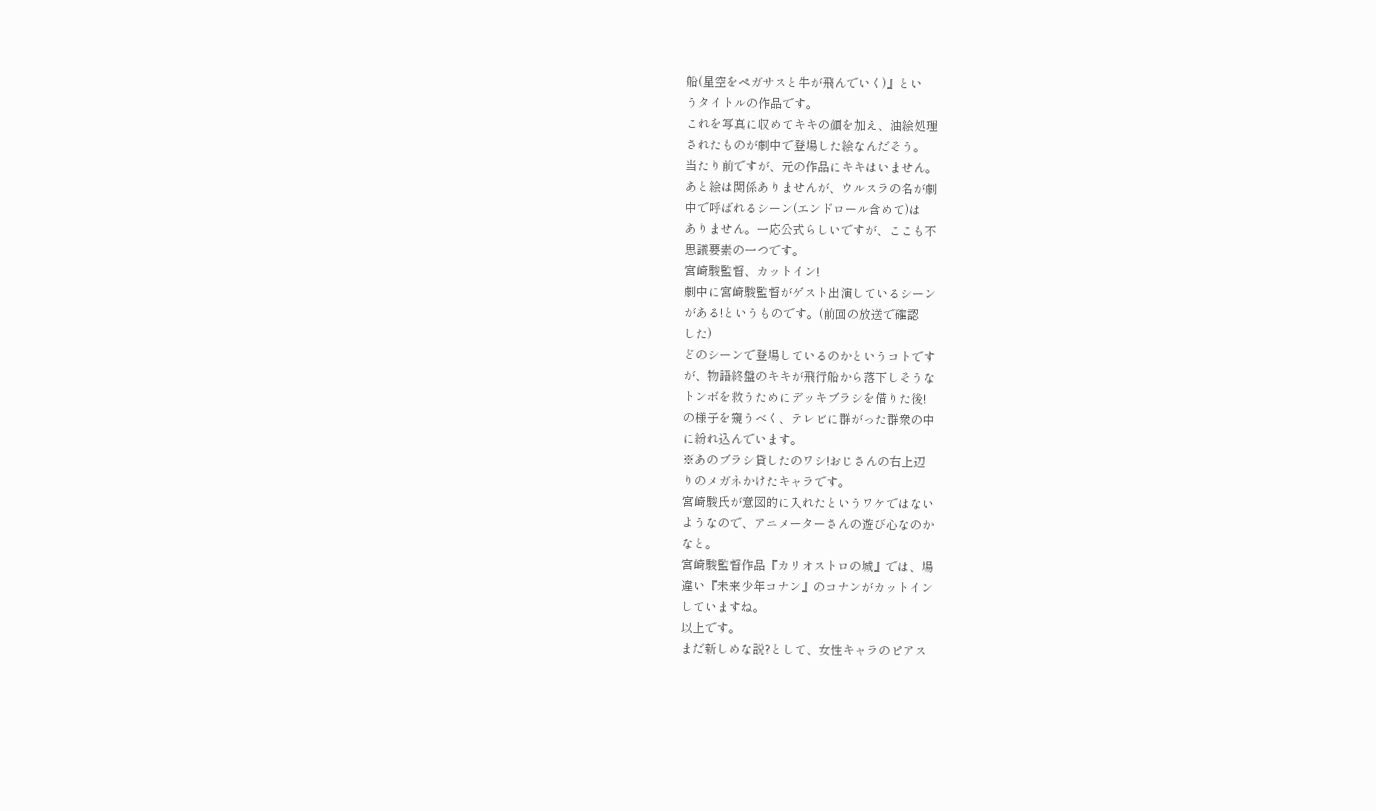船(星空をペガサスと牛が飛んでいく)』とい
うタイトルの作品です。
これを写真に収めてキキの顔を加え、油絵処理
されたものが劇中で登場した絵なんだそう。
当たり前ですが、元の作品にキキはいません。
あと絵は関係ありませんが、ウルスラの名が劇
中で呼ばれるシーン(エンドロール含めて)は
ありません。一応公式らしいですが、ここも不
思議要素の一つです。
宮崎駿監督、カットイン!
劇中に宮崎駿監督がゲスト出演しているシーン
がある!というものです。(前回の放送で確認
した)
どのシーンで登場しているのかというコトです
が、物語終盤のキキが飛行船から落下しそうな
トンボを救うためにデッキブラシを借りた後!
の様子を窺うべく、テレビに群がった群衆の中
に紛れ込んでいます。
※あのブラシ貸したのワシ!おじさんの右上辺
りのメガネかけたキャラです。
宮崎駿氏が意図的に入れたというワケではない
ようなので、アニメーターさんの遊び心なのか
なと。
宮崎駿監督作品『カリオストロの城』では、場
違い『未来少年コナン』のコナンがカットイン
していますね。
以上です。
まだ新しめな説?として、女性キャラのピアス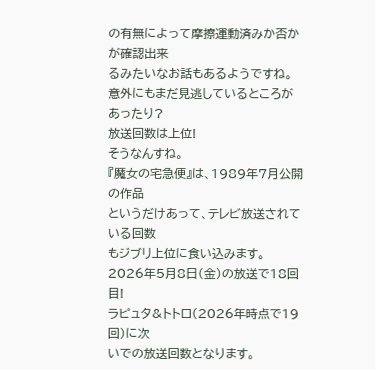の有無によって摩擦運動済みか否かが確認出来
るみたいなお話もあるようですね。
意外にもまだ見逃しているところがあったり?
放送回数は上位!
そうなんすね。
『魔女の宅急便』は、1989年7月公開の作品
というだけあって、テレビ放送されている回数
もジブリ上位に食い込みます。
2026年5月8日(金)の放送で18回目!
ラピュタ&トトロ(2026年時点で19回)に次
いでの放送回数となります。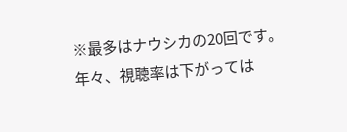※最多はナウシカの20回です。
年々、視聴率は下がっては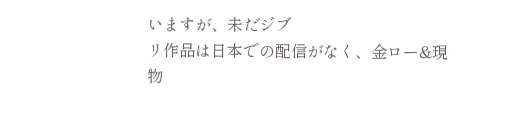いますが、未だジブ
リ作品は日本での配信がなく、金ロー&現物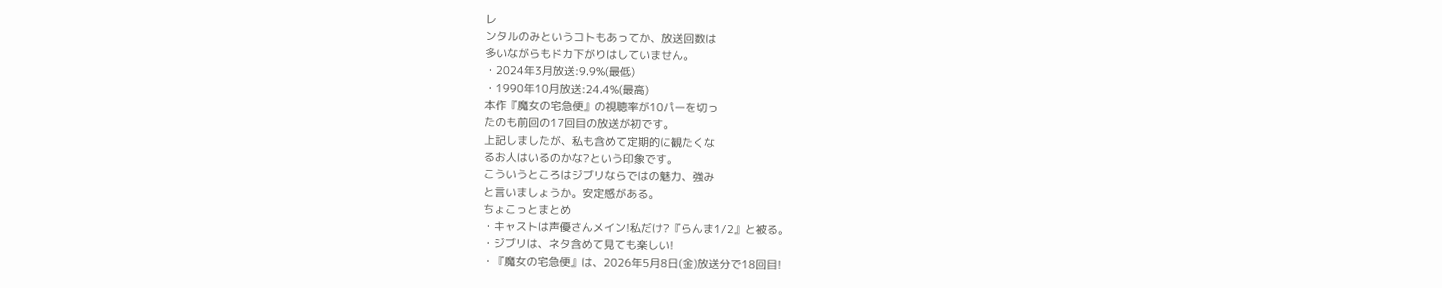レ
ンタルのみというコトもあってか、放送回数は
多いながらもドカ下がりはしていません。
・2024年3月放送:9.9%(最低)
・1990年10月放送:24.4%(最高)
本作『魔女の宅急便』の視聴率が10パーを切っ
たのも前回の17回目の放送が初です。
上記しましたが、私も含めて定期的に観たくな
るお人はいるのかな?という印象です。
こういうところはジブリならではの魅力、強み
と言いましょうか。安定感がある。
ちょこっとまとめ
・キャストは声優さんメイン!私だけ?『らんま1/2』と被る。
・ジブリは、ネタ含めて見ても楽しい!
・『魔女の宅急便』は、2026年5月8日(金)放送分で18回目!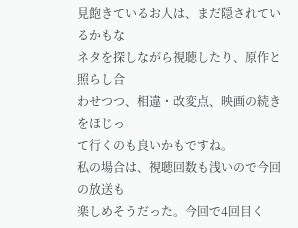見飽きているお人は、まだ隠されているかもな
ネタを探しながら視聴したり、原作と照らし合
わせつつ、相違・改変点、映画の続きをほじっ
て行くのも良いかもですね。
私の場合は、視聴回数も浅いので今回の放送も
楽しめそうだった。今回で4回目く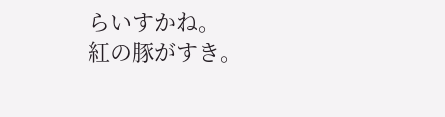らいすかね。
紅の豚がすき。